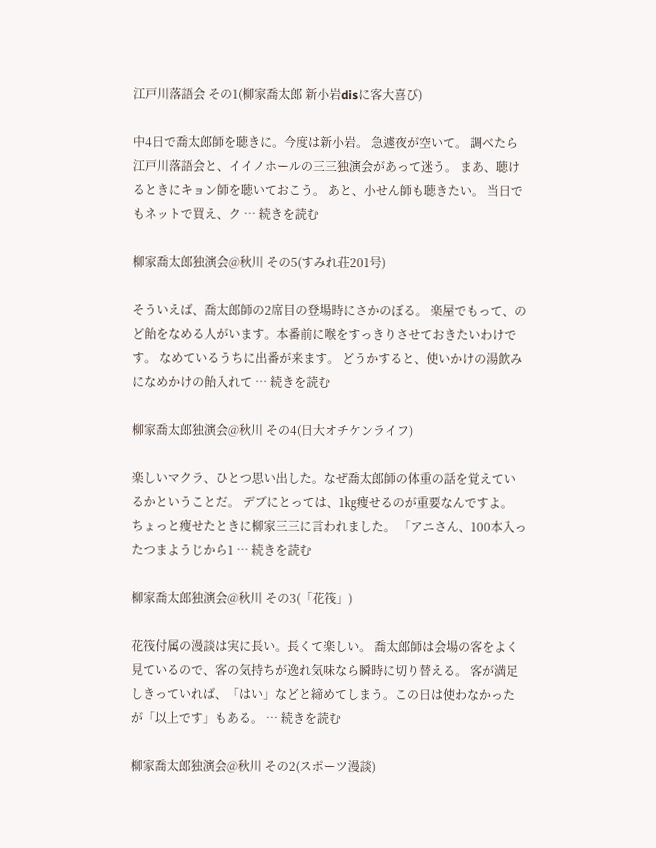江戸川落語会 その1(柳家喬太郎 新小岩disに客大喜び)

中4日で喬太郎師を聴きに。今度は新小岩。 急遽夜が空いて。 調べたら江戸川落語会と、イイノホールの三三独演会があって迷う。 まあ、聴けるときにキョン師を聴いておこう。 あと、小せん師も聴きたい。 当日でもネットで買え、ク … 続きを読む

柳家喬太郎独演会@秋川 その5(すみれ荘201号)

そういえば、喬太郎師の2席目の登場時にさかのぼる。 楽屋でもって、のど飴をなめる人がいます。本番前に喉をすっきりさせておきたいわけです。 なめているうちに出番が来ます。 どうかすると、使いかけの湯飲みになめかけの飴入れて … 続きを読む

柳家喬太郎独演会@秋川 その4(日大オチケンライフ)

楽しいマクラ、ひとつ思い出した。なぜ喬太郎師の体重の話を覚えているかということだ。 デブにとっては、1㎏痩せるのが重要なんですよ。 ちょっと痩せたときに柳家三三に言われました。 「アニさん、100本入ったつまようじから1 … 続きを読む

柳家喬太郎独演会@秋川 その3(「花筏」)

花筏付属の漫談は実に長い。長くて楽しい。 喬太郎師は会場の客をよく見ているので、客の気持ちが逸れ気味なら瞬時に切り替える。 客が満足しきっていれば、「はい」などと締めてしまう。この日は使わなかったが「以上です」もある。 … 続きを読む

柳家喬太郎独演会@秋川 その2(スポーツ漫談)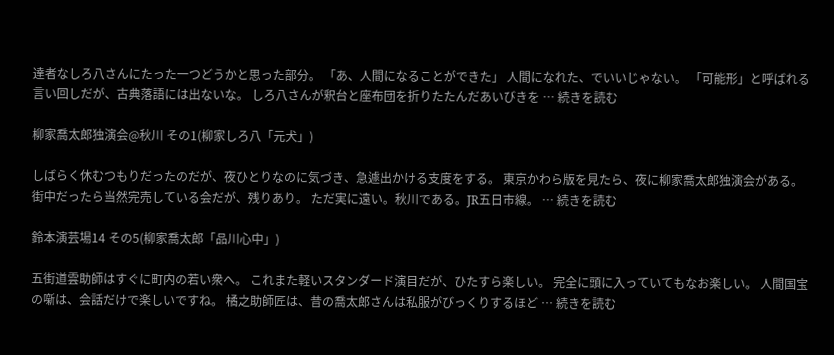達者なしろ八さんにたった一つどうかと思った部分。 「あ、人間になることができた」 人間になれた、でいいじゃない。 「可能形」と呼ばれる言い回しだが、古典落語には出ないな。 しろ八さんが釈台と座布団を折りたたんだあいびきを … 続きを読む

柳家喬太郎独演会@秋川 その1(柳家しろ八「元犬」)

しばらく休むつもりだったのだが、夜ひとりなのに気づき、急遽出かける支度をする。 東京かわら版を見たら、夜に柳家喬太郎独演会がある。 街中だったら当然完売している会だが、残りあり。 ただ実に遠い。秋川である。JR五日市線。 … 続きを読む

鈴本演芸場14 その5(柳家喬太郎「品川心中」)

五街道雲助師はすぐに町内の若い衆へ。 これまた軽いスタンダード演目だが、ひたすら楽しい。 完全に頭に入っていてもなお楽しい。 人間国宝の噺は、会話だけで楽しいですね。 橘之助師匠は、昔の喬太郎さんは私服がびっくりするほど … 続きを読む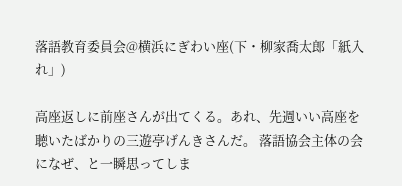落語教育委員会@横浜にぎわい座(下・柳家喬太郎「紙入れ」)

高座返しに前座さんが出てくる。あれ、先週いい高座を聴いたばかりの三遊亭げんきさんだ。 落語協会主体の会になぜ、と一瞬思ってしま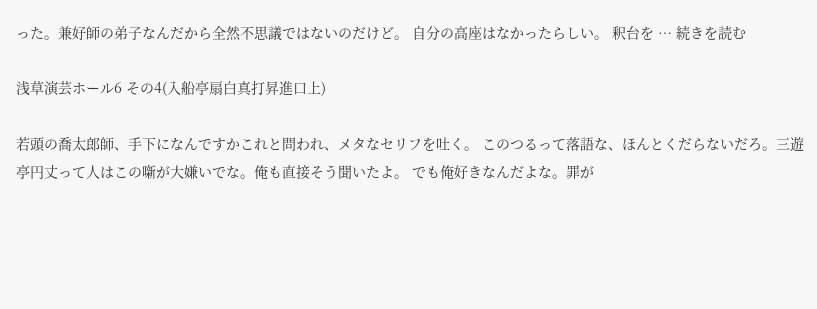った。兼好師の弟子なんだから全然不思議ではないのだけど。 自分の高座はなかったらしい。 釈台を … 続きを読む

浅草演芸ホール6 その4(入船亭扇白真打昇進口上)

若頭の喬太郎師、手下になんですかこれと問われ、メタなセリフを吐く。 このつるって落語な、ほんとくだらないだろ。三遊亭円丈って人はこの噺が大嫌いでな。俺も直接そう聞いたよ。 でも俺好きなんだよな。罪が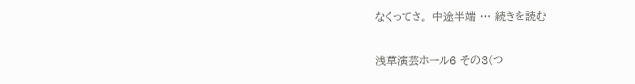なくってさ。 中途半端 … 続きを読む

浅草演芸ホール6 その3(つ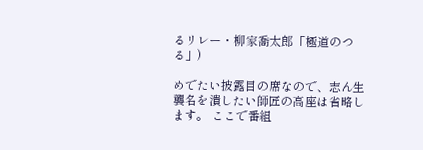るリレー・柳家喬太郎「極道のつる」)

めでたい披露目の席なので、志ん生襲名を潰したい師匠の高座は省略します。 ここで番組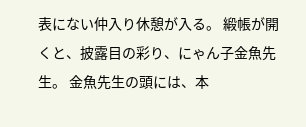表にない仲入り休憩が入る。 緞帳が開くと、披露目の彩り、にゃん子金魚先生。 金魚先生の頭には、本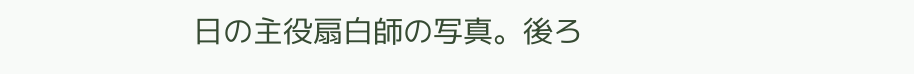日の主役扇白師の写真。後ろ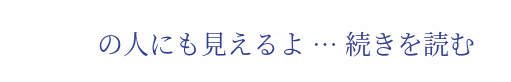の人にも見えるよ … 続きを読む